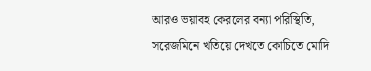আরও ভয়াবহ কেরলের বন্যা পরিস্থিতি, সরেজমিনে খতিয়ে দেখতে কোচিতে মোদি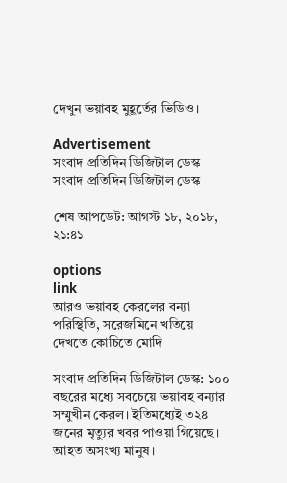দেখুন ভয়াবহ মুহূর্তের ভিডিও।

Advertisement
সংবাদ প্রতিদিন ডিজিটাল ডেস্ক
সংবাদ প্রতিদিন ডিজিটাল ডেস্ক

শেষ আপডেট: আগস্ট ১৮, ২০১৮, ২১:৪১

options
link
আরও ভয়াবহ কেরলের বন্যা পরিস্থিতি, সরেজমিনে খতিয়ে দেখতে কোচিতে মোদি

সংবাদ প্রতিদিন ডিজিটাল ডেস্ক: ১০০ বছরের মধ্যে সবচেয়ে ভয়াবহ বন্যার সম্মুখীন কেরল। ইতিমধ্যেই ৩২৪ জনের মৃত্যুর খবর পাওয়া গিয়েছে। আহত অসংখ্য মানুষ।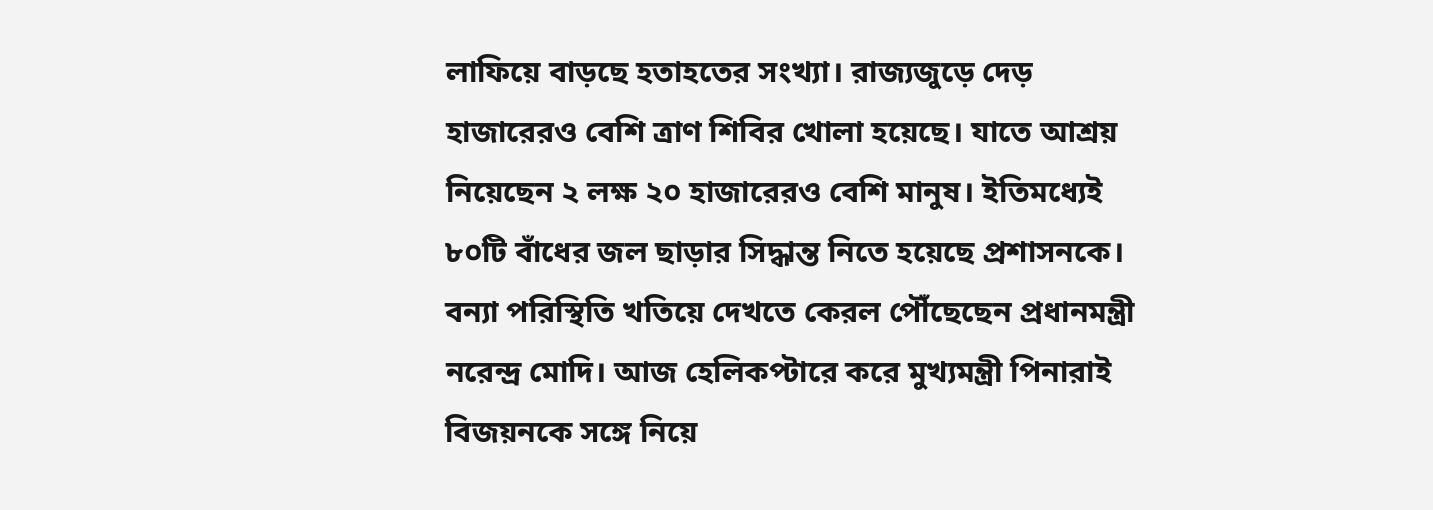লাফিয়ে বাড়ছে হতাহতের সংখ্যা। রাজ্যজুড়ে দেড় হাজারেরও বেশি ত্রাণ শিবির খোলা হয়েছে। যাতে আশ্রয় নিয়েছেন ২ লক্ষ ২০ হাজারেরও বেশি মানুষ। ইতিমধ্যেই ৮০টি বাঁধের জল ছাড়ার সিদ্ধান্ত নিতে হয়েছে প্রশাসনকে। বন্যা পরিস্থিতি খতিয়ে দেখতে কেরল পৌঁছেছেন প্রধানমন্ত্রী নরেন্দ্র মোদি। আজ হেলিকপ্টারে করে মুখ্যমন্ত্রী পিনারাই বিজয়নকে সঙ্গে নিয়ে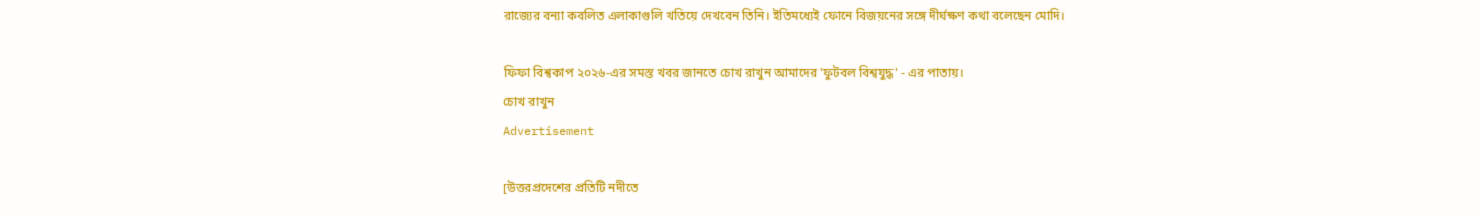রাজ্যের বন্যা কবলিত এলাকাগুলি খতিয়ে দেখবেন তিনি। ইতিমধ্যেই ফোনে বিজয়নের সঙ্গে দীর্ঘক্ষণ কথা বলেছেন মোদি।

ফিফা বিশ্বকাপ ২০২৬-এর সমস্ত খবর জানতে চোখ রাখুন আমাদের 'ফুটবল বিশ্বযুদ্ধ' - এর পাতায়।
চোখ রাখুন
Advertisement

[উত্তরপ্রদেশের প্রতিটি নদীতে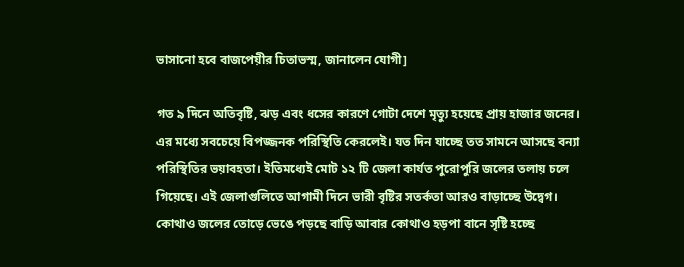ভাসানো হবে বাজপেয়ীর চিতাভস্ম, জানালেন যোগী]

গত ৯ দিনে অতিবৃষ্টি, ঝড় এবং ধসের কারণে গোটা দেশে মৃত্যু হয়েছে প্রায় হাজার জনের। এর মধ্যে সবচেয়ে বিপজ্জনক পরিস্থিতি কেরলেই। যত দিন যাচ্ছে তত সামনে আসছে বন্যা পরিস্থিতির ভয়াবহতা। ইতিমধ্যেই মোট ১২ টি জেলা কার্যত পুরোপুরি জলের তলায় চলে গিয়েছে। এই জেলাগুলিতে আগামী দিনে ভারী বৃষ্টির সতর্কতা আরও বাড়াচ্ছে উদ্বেগ। কোথাও জলের তোড়ে ভেঙে পড়ছে বাড়ি আবার কোথাও হড়পা বানে সৃষ্টি হচ্ছে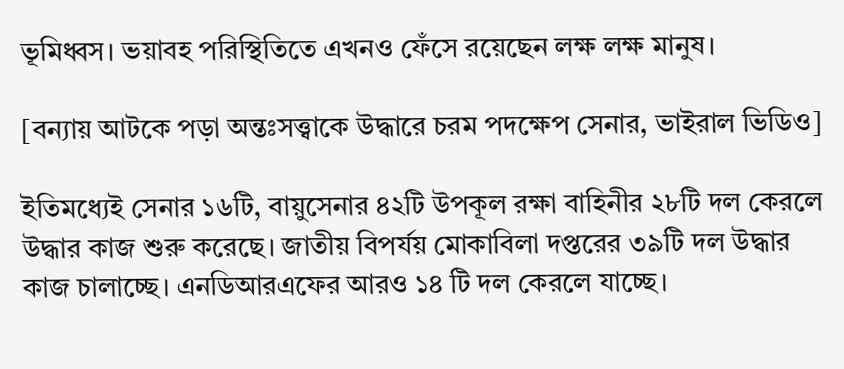ভূমিধ্বস। ভয়াবহ পরিস্থিতিতে এখনও ফেঁসে রয়েছেন লক্ষ লক্ষ মানুষ।

[বন্যায় আটকে পড়া অন্তঃসত্ত্বাকে উদ্ধারে চরম পদক্ষেপ সেনার, ভাইরাল ভিডিও]

ইতিমধ্যেই সেনার ১৬টি, বায়ুসেনার ৪২টি উপকূল রক্ষা বাহিনীর ২৮টি দল কেরলে উদ্ধার কাজ শুরু করেছে। জাতীয় বিপর্যয় মোকাবিলা দপ্তরের ৩৯টি দল উদ্ধার কাজ চালাচ্ছে। এনডিআরএফের আরও ১৪ টি দল কেরলে যাচ্ছে।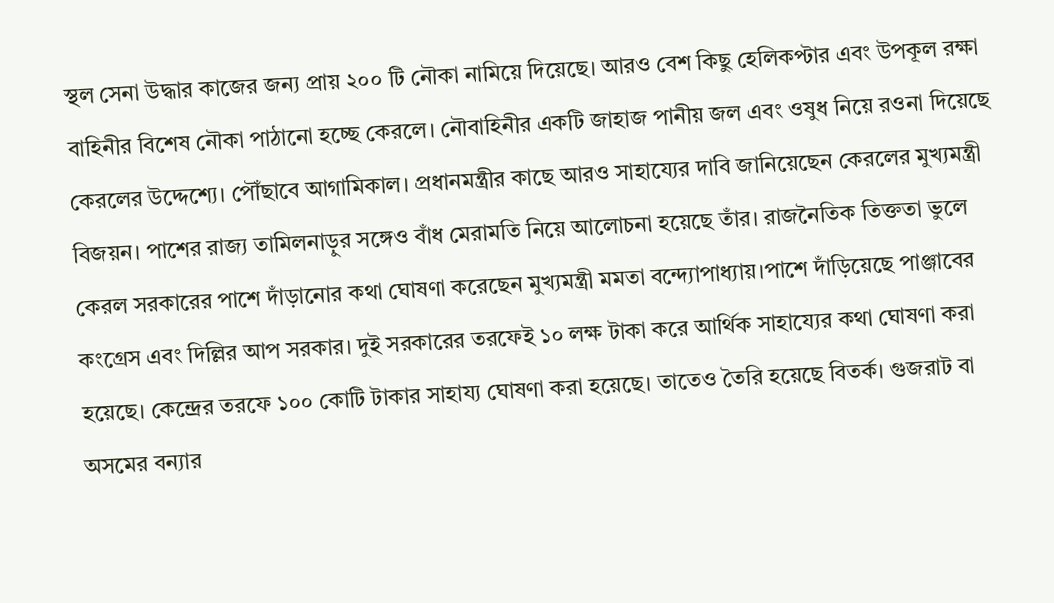স্থল সেনা উদ্ধার কাজের জন্য প্রায় ২০০ টি নৌকা নামিয়ে দিয়েছে। আরও বেশ কিছু হেলিকপ্টার এবং উপকূল রক্ষা বাহিনীর বিশেষ নৌকা পাঠানো হচ্ছে কেরলে। নৌবাহিনীর একটি জাহাজ পানীয় জল এবং ওষুধ নিয়ে রওনা দিয়েছে কেরলের উদ্দেশ্যে। পৌঁছাবে আগামিকাল। প্রধানমন্ত্রীর কাছে আরও সাহায্যের দাবি জানিয়েছেন কেরলের মুখ্যমন্ত্রী বিজয়ন। পাশের রাজ্য তামিলনাড়ুর সঙ্গেও বাঁধ মেরামতি নিয়ে আলোচনা হয়েছে তাঁর। রাজনৈতিক তিক্ততা ভুলে কেরল সরকারের পাশে দাঁড়ানোর কথা ঘোষণা করেছেন মুখ্যমন্ত্রী মমতা বন্দ্যোপাধ্যায়।পাশে দাঁড়িয়েছে পাঞ্জাবের কংগ্রেস এবং দিল্লির আপ সরকার। দুই সরকারের তরফেই ১০ লক্ষ টাকা করে আর্থিক সাহায্যের কথা ঘোষণা করা হয়েছে। কেন্দ্রের তরফে ১০০ কোটি টাকার সাহায্য ঘোষণা করা হয়েছে। তাতেও তৈরি হয়েছে বিতর্ক। গুজরাট বা অসমের বন্যার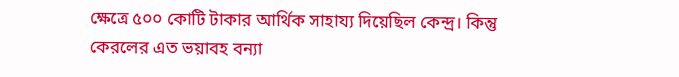ক্ষেত্রে ৫০০ কোটি টাকার আর্থিক সাহায্য দিয়েছিল কেন্দ্র। কিন্তু কেরলের এত ভয়াবহ বন্যা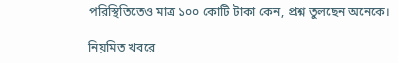পরিস্থিতিতেও মাত্র ১০০ কোটি টাকা কেন, প্রশ্ন তুলছেন অনেকে।

নিয়মিত খবরে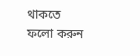থাকতে ফলো করুন